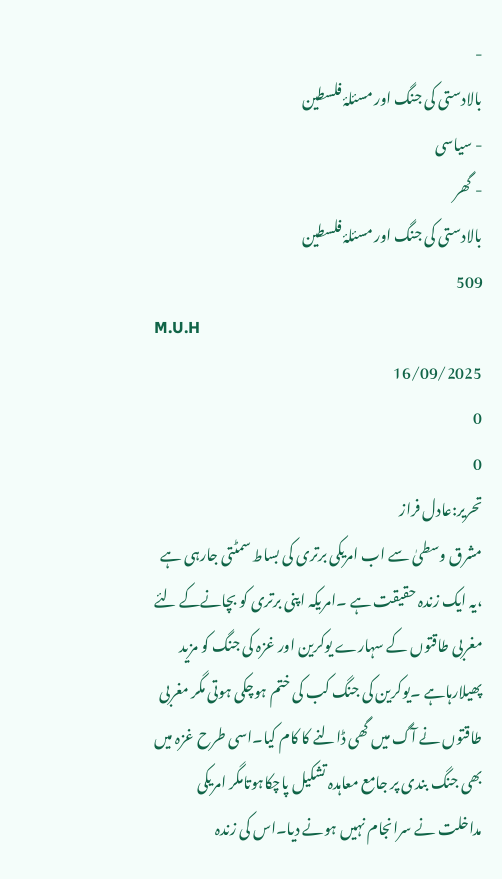-
بالادستی کی جنگ اور مسئلۂ فلسطین
- سیاسی
- گھر
بالادستی کی جنگ اور مسئلۂ فلسطین
509
M.U.H
16/09/2025
0
0
تحریر:عادل فراز
مشرق وسطیٰ سے اب امریکی برتری کی بساط سمٹتی جارہی ہے ،یہ ایک زندہ حقیقت ہے ۔امریکہ اپنی برتری کو بچانےکے لئے مغربی طاقتوں کے سہارے یوکرین اور غزہ کی جنگ کو مزید پھیلارہاہے ۔یوکرین کی جنگ کب کی ختم ہوچکی ہوتی مگر مغربی طاقتوں نے آگ میں گھی ڈالنے کا کام کیا۔اسی طرح غزہ میں بھی جنگ بندی پر جامع معاہدہ تشکیل پاچکاہوتامگر امریکی مداخلت نے سرانجام نہیں ہونے دیا۔اس کی زندہ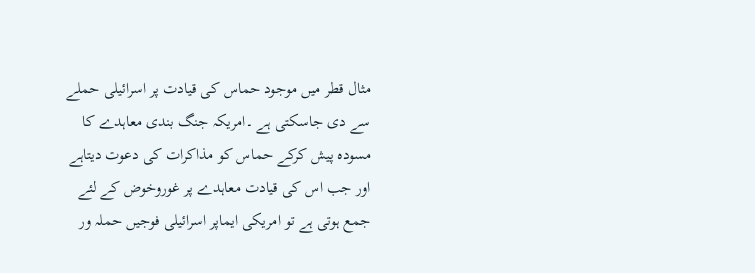مثال قطر میں موجود حماس کی قیادت پر اسرائیلی حملے سے دی جاسکتی ہے ۔امریکہ جنگ بندی معاہدے کا مسودہ پیش کرکے حماس کو مذاکرات کی دعوت دیتاہے اور جب اس کی قیادت معاہدے پر غوروخوض کے لئے جمع ہوتی ہے تو امریکی ایماپر اسرائیلی فوجیں حملہ ور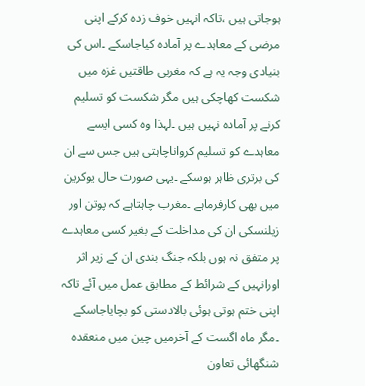ہوجاتی ہیں ،تاکہ انہیں خوف زدہ کرکے اپنی مرضی کے معاہدے پر آمادہ کیاجاسکے ۔اس کی بنیادی وجہ یہ ہے کہ مغربی طاقتیں غزہ میں شکست کھاچکی ہیں مگر شکست کو تسلیم کرنے پر آمادہ نہیں ہیں ۔لہذا وہ کسی ایسے معاہدے کو تسلیم کرواناچاہتی ہیں جس سے ان کی برتری ظاہر ہوسکے ۔یہی صورت حال یوکرین میں بھی کارفرماہے ۔مغرب چاہتاہے کہ پوتن اور زیلنسکی ان کی مداخلت کے بغیر کسی معاہدے پر متفق نہ ہوں بلکہ جنگ بندی ان کے زیر اثر اورانہیں کے شرائط کے مطابق عمل میں آئے تاکہ اپنی ختم ہوتی ہوئی بالادستی کو بچایاجاسکے ۔مگر ماہ اگست کے آخرمیں چین میں منعقدہ شنگھائی تعاون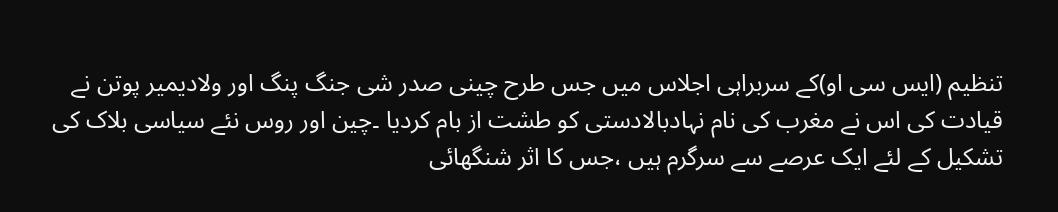تنظیم (ایس سی او)کے سربراہی اجلاس میں جس طرح چینی صدر شی جنگ پنگ اور ولادیمیر پوتن نے قیادت کی اس نے مغرب کی نام نہادبالادستی کو طشت از بام کردیا ۔چین اور روس نئے سیاسی بلاک کی تشکیل کے لئے ایک عرصے سے سرگرم ہیں ،جس کا اثر شنگھائی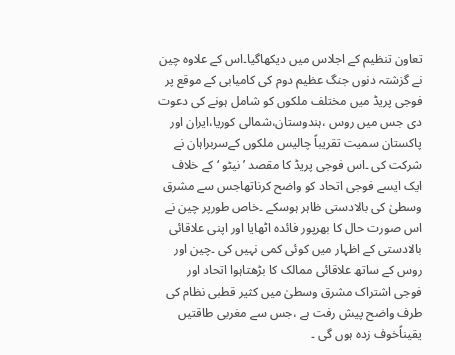تعاون تنظیم کے اجلاس میں دیکھاگیا۔اس کے علاوہ چین نے گزشتہ دنوں جنگ عظیم دوم کی کامیابی کے موقع پر فوجی پریڈ میں مختلف ملکوں کو شامل ہونے کی دعوت دی جس میں روس ،ہندوستان،شمالی کوریا،ایران اور پاکستان سمیت تقریباً چالیس ملکوں کےسربراہان نے شرکت کی ۔اس فوجی پریڈ کا مقصد ’نیٹو ‘ کے خلاف ایک ایسے فوجی اتحاد کو واضح کرناتھاجس سے مشرق وسطیٰ کی بالادستی ظاہر ہوسکے ۔خاص طورپر چین نے اس صورت حال کا بھرپور فائدہ اٹھایا اور اپنی علاقائی بالادستی کے اظہار میں کوئی کمی نہیں کی ۔چین اور روس کے ساتھ علاقائی ممالک کا بڑھتاہوا اتحاد اور فوجی اشتراک مشرق وسطیٰ میں کثیر قطبی نظام کی طرف واضح پیش رفت ہے ،جس سے مغربی طاقتیں یقیناًخوف زدہ ہوں گی ۔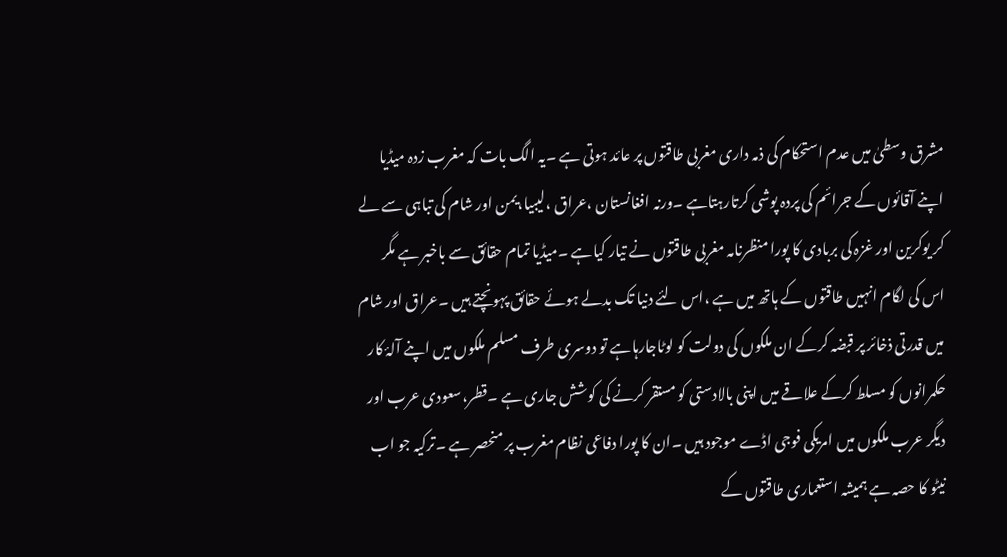مشرق وسطیٰ میں عدم استحکام کی ذمہ داری مغربی طاقتوں پر عائد ہوتی ہے ۔یہ الگ بات کہ مغرب زدہ میڈیا اپنے آقائوں کے جرائم کی پردہ پوشی کرتارہتاہے ۔ورنہ افغانستان ،عراق ،لیبیا،یمن اور شام کی تباہی سے لے کر یوکرین اور غزہ کی بربادی کا پورا منظرنامہ مغربی طاقتوں نے تیار کیاہے ۔میڈیا تمام حقائق سے باخبر ہے مگر اس کی لگام انہیں طاقتوں کے ہاتھ میں ہے ،اس لئے دنیا تک بدلے ہوئے حقائق پہونچتے ہیں ۔عراق اور شام میں قدرتی ذخائر پر قبضہ کرکے ان ملکوں کی دولت کو لوٹاجارہاہے تو دوسری طرف مسلم ملکوں میں اپنے آلۂ کار حکمرانوں کو مسلط کرکے علاقے میں اپنی بالادستی کو مستقر کرنے کی کوشش جاری ہے ۔قطر،سعودی عرب اور دیگر عرب ملکوں میں امریکی فوجی اڈے موجود ہیں ۔ان کا پورا دفاعی نظام مغرب پر منحصر ہے ۔ترکیہ جو اب نیٹو کا حصہ ہے ہمیشہ استعماری طاقتوں کے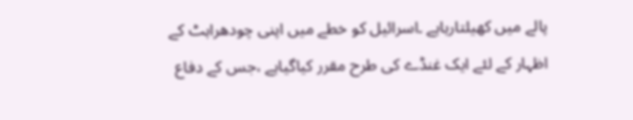پالے میں کھیلتارہاہے ۔اسرائیل کو خطے میں اپنی چودھراہٹ کے اظہار کے لئے ایک غنڈے کی طرح مقرر کیاگیاہے ،جس کے دفاع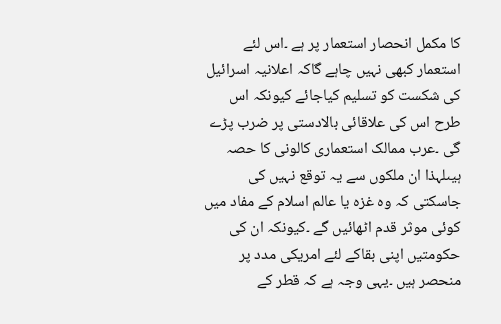کا مکمل انحصار استعمار پر ہے ۔اس لئے استعمار کبھی نہیں چاہے گاکہ اعلانیہ اسرائیل کی شکست کو تسلیم کیاجائے کیونکہ اس طرح اس کی علاقائی بالادستی پر ضرب پڑے گی ۔عرب ممالک استعماری کالونی کا حصہ ہیںلہذا ان ملکوں سے یہ توقع نہیں کی جاسکتی کہ وہ غزہ یا عالم اسلام کے مفاد میں کوئی موثر قدم اٹھائیں گے ۔کیونکہ ان کی حکومتیں اپنی بقاکے لئے امریکی مدد پر منحصر ہیں ۔یہی وجہ ہے کہ قطر کے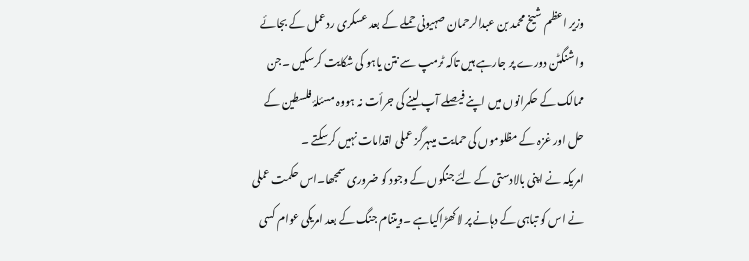وزیر اعظم شیخ محمد بن عبدالرحمان صہیونی حملے کے بعد عسکری ردعمل کے بجائے واشنگٹن دورے پر جارہے ہیں تاکہ ٹرمپ سے نتن یاہو کی شکایت کرسکیں ۔جن ممالک کے حکمرانوں میں اپنے فیصلے آپ لینے کی جرأت نہ ہووہ مسئلۂ فلسطین کے حل اور غزہ کے مظلوموں کی حمایت میںہرگز عملی اقدامات نہیں کرسکتے ۔
امریکہ نے اپنی بالادستی کے لئے جنگوں کے وجود کو ضروری سمجھا۔اس حکمت عملی نے اس کو تباہی کے دہانے پر لاکھڑاکیاہے ۔ویتنام جنگ کے بعد امریکی عوام کسی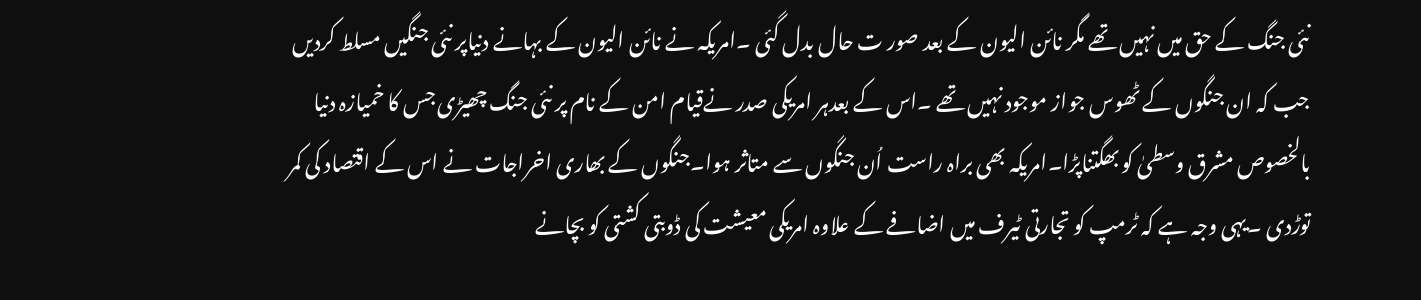نئی جنگ کے حق میں نہیں تھے مگر نائن الیون کے بعد صور ت حال بدل گئی ۔امریکہ نے نائن الیون کے بہانے دنیاپر نئی جنگیں مسلط کردیں جب کہ ان جنگوں کے ٹھوس جواز موجود نہیں تھے ۔اس کے بعدہر امریکی صدر نےقیام امن کے نام پر نئی جنگ چھیڑی جس کا خمیازہ دنیا بالخصوص مشرق وسطیٰ کو بھگتناپڑا۔امریکہ بھی براہ راست اُن جنگوں سے متاثر ہوا۔جنگوں کے بھاری اخراجات نے اس کے اقتصاد کی کمر توڑدی ۔یہی وجہ ہے کہ ٹرمپ کو تجارتی ٹیرف میں اضافے کے علاوہ امریکی معیشت کی ڈوبتی کشتی کو بچانے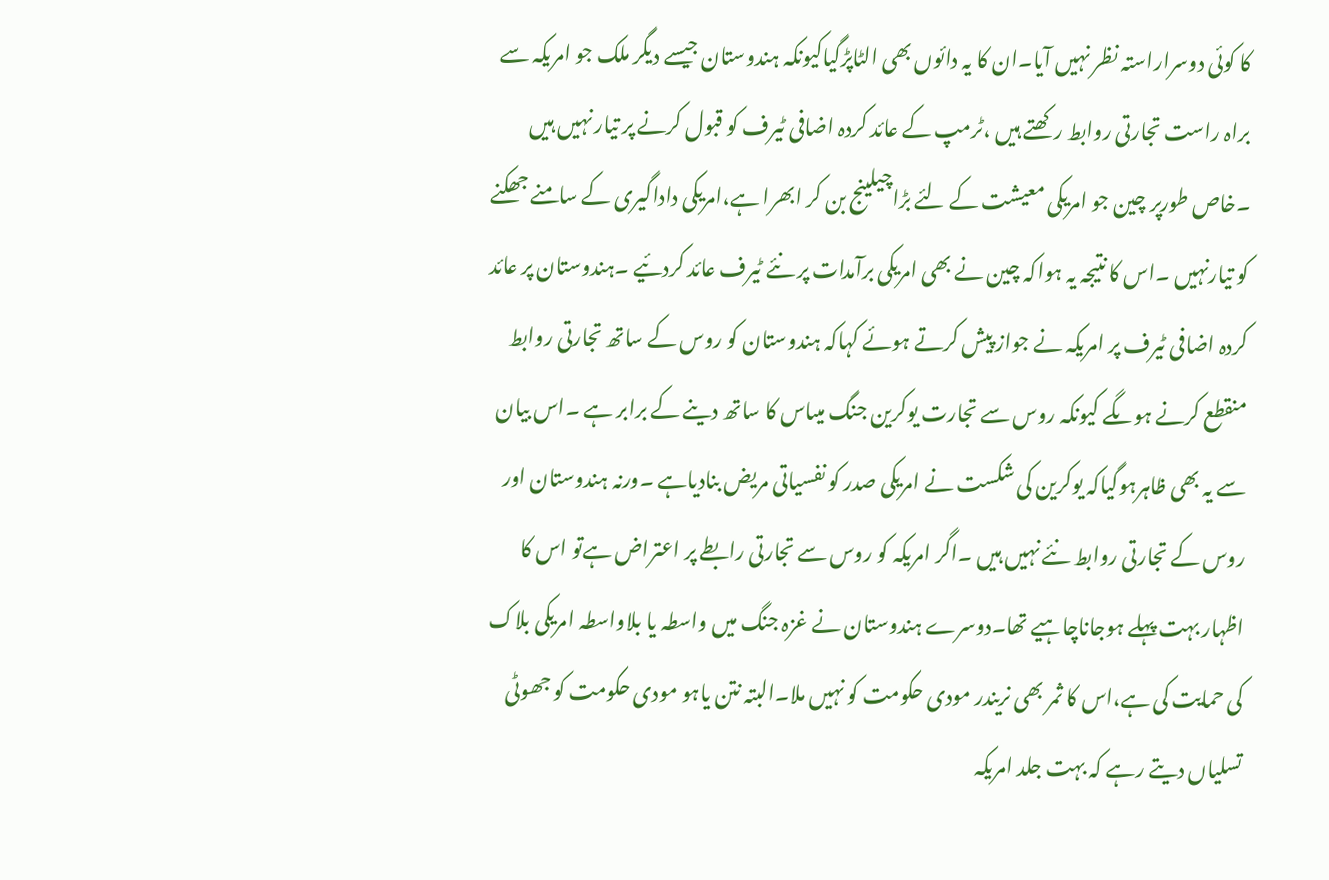کا کوئی دوسراراستہ نظر نہیں آیا۔ان کا یہ دائوں بھی الٹاپڑگیاکیونکہ ہندوستان جیسے دیگر ملک جو امریکہ سے براہ راست تجارتی روابط رکھتے ہیں ،ٹرمپ کے عائد کردہ اضافی ٹیرف کو قبول کرنے پر تیار نہیں ہیں ۔خاص طورپر چین جو امریکی معیشت کے لئے بڑاچیلینج بن کر ابھرا ہے،امریکی داداگیری کے سامنے جھکنے کو تیارنہیں ۔اس کا نتیجہ یہ ہواکہ چین نے بھی امریکی برآمدات پر نئے ٹیرف عائد کردئیے ۔ہندوستان پر عائد کردہ اضافی ٹیرف پر امریکہ نے جواز پیش کرتے ہوئے کہاکہ ہندوستان کو روس کے ساتھ تجارتی روابط منقطع کرنے ہوںگے کیونکہ روس سے تجارت یوکرین جنگ میںاس کا ساتھ دینے کے برابر ہے ۔اس بیان سے یہ بھی ظاہرہوگیاکہ یوکرین کی شکست نے امریکی صدر کو نفسیاتی مریض بنادیاہے ۔ورنہ ہندوستان اور روس کے تجارتی روابط نئے نہیں ہیں ۔اگر امریکہ کو روس سے تجارتی رابطے پر اعتراض ہےتو اس کا اظہار بہت پہلے ہوجاناچاہیے تھا۔دوسرے ہندوستان نے غزہ جنگ میں واسطہ یا بلاواسطہ امریکی بلاک کی حمایت کی ہے،اس کا ثمر بھی نریندر مودی حکومت کو نہیں ملا۔البتہ نتن یاہو مودی حکومت کو جھوٹی تسلیاں دیتے رہے کہ بہت جلد امریکہ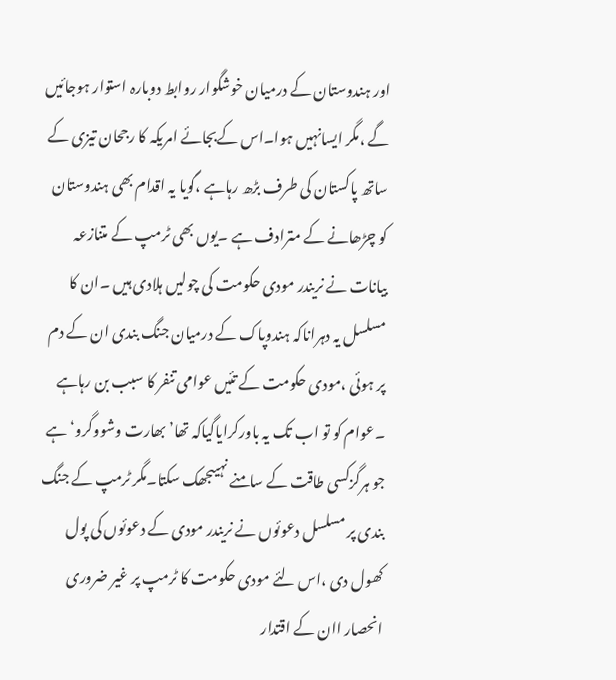اور ہندوستان کے درمیان خوشگوار روابط دوبارہ استوار ہوجائیں گے ،مگر ایسانہیں ہوا۔اس کےبجائے امریکہ کا رجحان تیزی کے ساتھ پاکستان کی طرف بڑھ رہاہے ،گویا یہ اقدام بھی ہندوستان کو چڑھانے کے مترادف ہے ۔یوں بھی ٹرمپ کے متنازعہ بیانات نے نریندر مودی حکومت کی چولیں ہلادی ہیں ۔ان کا مسلسل یہ دہراناکہ ہندوپاک کے درمیان جنگ بندی ان کے دم پر ہوئی ،مودی حکومت کے تئیں عوامی تنفر کا سبب بن رہاہے ۔عوام کو تو اب تک یہ باورکرایاگیاکہ تھا’بھارت وشووگرو‘ ہے جو ہرگزکسی طاقت کے سامنے نہیںجھک سکتا۔مگر ٹرمپ کے جنگ بندی پر مسلسل دعوئوں نے نریندر مودی کے دعوئوں کی پول کھول دی ،اس لئے مودی حکومت کا ٹرمپ پر غیر ضروری انحصار اان کے اقتدار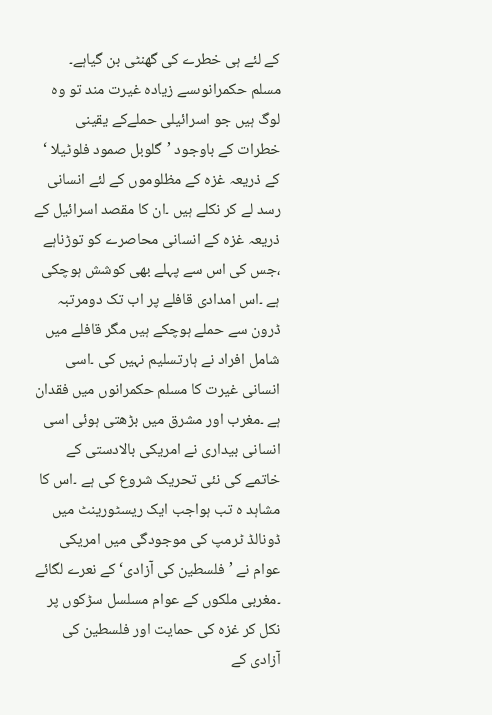کے لئے ہی خطرے کی گھنٹی بن گیاہے۔
مسلم حکمرانوںسے زیادہ غیرت مند تو وہ لوگ ہیں جو اسرائیلی حملےکے یقینی خطرات کے باوجود ’گلوبل صمود فلوٹیلا ‘ کے ذریعہ غزہ کے مظلوموں کے لئے انسانی رسد لے کر نکلے ہیں ۔ان کا مقصد اسرائیل کے ذریعہ غزہ کے انسانی محاصرے کو توڑناہے ،جس کی اس سے پہلے بھی کوشش ہوچکی ہے ۔اس امدادی قافلے پر اب تک دومرتبہ ڈرون سے حملے ہوچکے ہیں مگر قافلے میں شامل افراد نے ہارتسلیم نہیں کی ۔اسی انسانی غیرت کا مسلم حکمرانوں میں فقدان ہے ۔مغرب اور مشرق میں بڑھتی ہوئی اسی انسانی بیداری نے امریکی بالادستی کے خاتمے کی نئی تحریک شروع کی ہے ۔اس کا مشاہد ہ تب ہواجب ایک ریسٹورینٹ میں ڈونالڈ ٹرمپ کی موجودگی میں امریکی عوام نے ’فلسطین کی آزادی‘ کے نعرے لگائے ۔مغربی ملکوں کے عوام مسلسل سڑکوں پر نکل کر غزہ کی حمایت اور فلسطین کی آزادی کے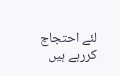لئے احتجاج کررہے ہیں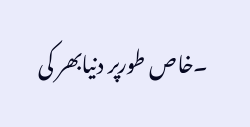۔خاص طورپر دنیابھر کی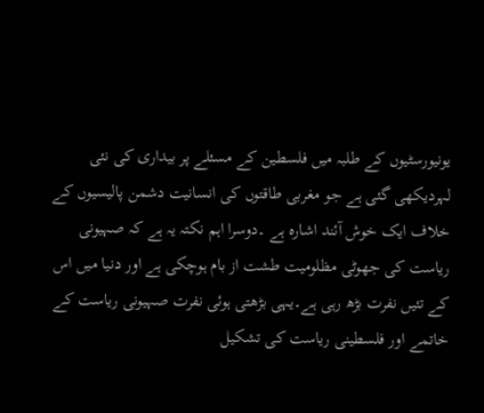یونیورسٹیوں کے طلبہ میں فلسطین کے مسئلے پر بیداری کی نئی لہردیکھی گئی ہے جو مغربی طاقتوں کی انسانیت دشمن پالیسیوں کے خلاف ایک خوش آئند اشارہ ہے ۔دوسرا اہم نکتہ یہ ہے کہ صہیونی ریاست کی جھوٹی مظلومیت طشت از بام ہوچکی ہے اور دنیا میں اس کے تئیں نفرت بڑھ رہی ہے۔یہی بڑھتی ہوئی نفرت صہیونی ریاست کے خاتمے اور فلسطینی ریاست کی تشکیل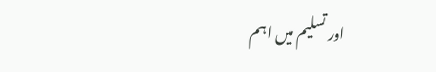اور تسلیم میں اہم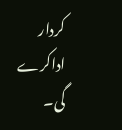کردار اداکرے گی۔